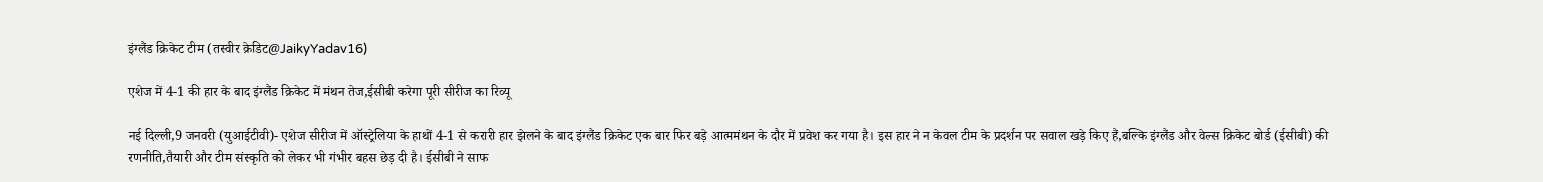इंग्लैंड क्रिकेट टीम (तस्वीर क्रेडिट@JaikyYadav16)

एशेज में 4-1 की हार के बाद इंग्लैंड क्रिकेट में मंथन तेज,ईसीबी करेगा पूरी सीरीज का रिव्यू

नई दिल्ली,9 जनवरी (युआईटीवी)- एशेज सीरीज में ऑस्ट्रेलिया के हाथों 4-1 से करारी हार झेलने के बाद इंग्लैंड क्रिकेट एक बार फिर बड़े आत्ममंथन के दौर में प्रवेश कर गया है। इस हार ने न केवल टीम के प्रदर्शन पर सवाल खड़े किए हैं,बल्कि इंग्लैंड और वेल्स क्रिकेट बोर्ड (ईसीबी) की रणनीति,तैयारी और टीम संस्कृति को लेकर भी गंभीर बहस छेड़ दी है। ईसीबी ने साफ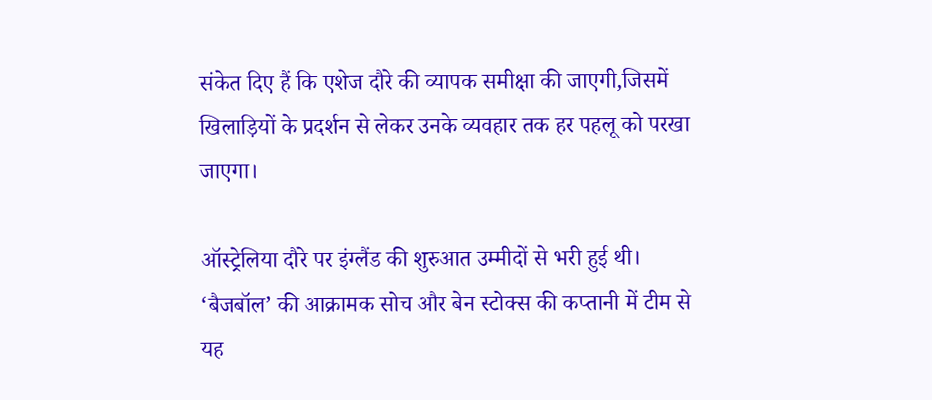संकेत दिए हैं कि एशेज दौरे की व्यापक समीक्षा की जाएगी,जिसमें खिलाड़ियों के प्रदर्शन से लेकर उनके व्यवहार तक हर पहलू को परखा जाएगा।

ऑस्ट्रेलिया दौरे पर इंग्लैंड की शुरुआत उम्मीदों से भरी हुई थी। ‘बैजबॉल’ की आक्रामक सोच और बेन स्टोक्स की कप्तानी में टीम से यह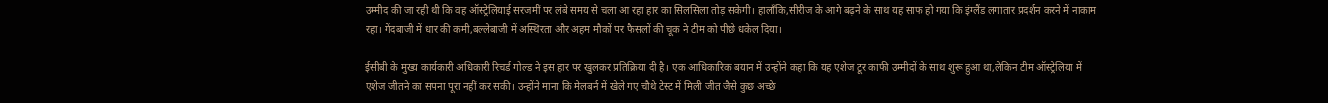उम्मीद की जा रही थी कि वह ऑस्ट्रेलियाई सरजमीं पर लंबे समय से चला आ रहा हार का सिलसिला तोड़ सकेगी। हालाँकि,सीरीज के आगे बढ़ने के साथ यह साफ हो गया कि इंग्लैंड लगातार प्रदर्शन करने में नाकाम रहा। गेंदबाजी में धार की कमी,बल्लेबाजी में अस्थिरता और अहम मौकों पर फैसलों की चूक ने टीम को पीछे धकेल दिया।

ईसीबी के मुख्य कार्यकारी अधिकारी रिचर्ड गोल्ड ने इस हार पर खुलकर प्रतिक्रिया दी है। एक आधिकारिक बयान में उन्होंने कहा कि यह एशेज टूर काफी उम्मीदों के साथ शुरू हुआ था,लेकिन टीम ऑस्ट्रेलिया में एशेज जीतने का सपना पूरा नहीं कर सकी। उन्होंने माना कि मेलबर्न में खेले गए चौथे टेस्ट में मिली जीत जैसे कुछ अच्छे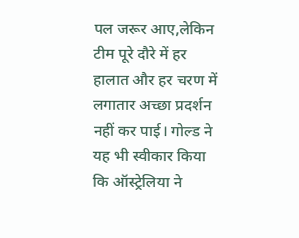पल जरूर आए,लेकिन टीम पूरे दौरे में हर हालात और हर चरण में लगातार अच्छा प्रदर्शन नहीं कर पाई। गोल्ड ने यह भी स्वीकार किया कि ऑस्ट्रेलिया ने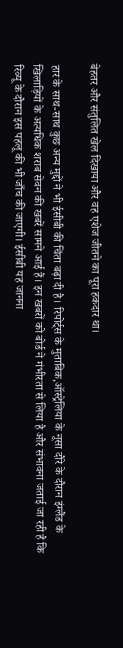बेहतर और संतुलित खेल दिखाया और वह एशेज जीतने का पूरा हकदार था।

हार के साथ-साथ कुछ अन्य मुद्दों ने भी ईसीबी की चिंता बढ़ा दी है। रिपोर्ट्स के मुताबिक,ऑस्ट्रेलिया के नूसा दौरे के दौरान इंग्लैंड के खिलाड़ियों के अत्यधिक शराब सेवन की खबरें सामने आई हैं। इन खबरों को बोर्ड ने गंभीरता से लिया है और संभावना जताई जा रही है कि रिव्यू के दौरान इस पहलू की भी जाँच की जाएगी। ईसीबी यह जानना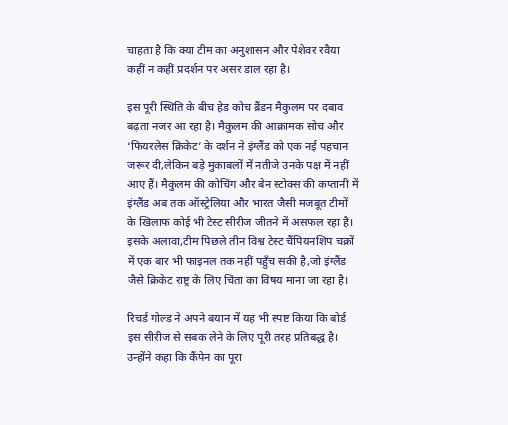चाहता है कि क्या टीम का अनुशासन और पेशेवर रवैया कहीं न कहीं प्रदर्शन पर असर डाल रहा है।

इस पूरी स्थिति के बीच हेड कोच ब्रैंडन मैकुलम पर दबाव बढ़ता नजर आ रहा है। मैकुलम की आक्रामक सोच और ‘फियरलेस क्रिकेट’ के दर्शन ने इंग्लैंड को एक नई पहचान जरूर दी,लेकिन बड़े मुकाबलों में नतीजे उनके पक्ष में नहीं आए हैं। मैकुलम की कोचिंग और बेन स्टोक्स की कप्तानी में इंग्लैंड अब तक ऑस्ट्रेलिया और भारत जैसी मजबूत टीमों के खिलाफ कोई भी टेस्ट सीरीज जीतने में असफल रहा है। इसके अलावा,टीम पिछले तीन विश्व टेस्ट चैंपियनशिप चक्रों में एक बार भी फाइनल तक नहीं पहुँच सकी है,जो इंग्लैंड जैसे क्रिकेट राष्ट्र के लिए चिंता का विषय माना जा रहा है।

रिचर्ड गोल्ड ने अपने बयान में यह भी स्पष्ट किया कि बोर्ड इस सीरीज से सबक लेने के लिए पूरी तरह प्रतिबद्ध है। उन्होंने कहा कि कैंपेन का पूरा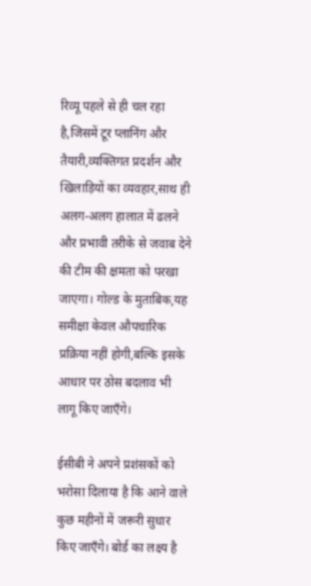रिव्यू पहले से ही चल रहा है,जिसमें टूर प्लानिंग और तैयारी,व्यक्तिगत प्रदर्शन और खिलाड़ियों का व्यवहार,साथ ही अलग-अलग हालात में ढलने और प्रभावी तरीके से जवाब देने की टीम की क्षमता को परखा जाएगा। गोल्ड के मुताबिक,यह समीक्षा केवल औपचारिक प्रक्रिया नहीं होगी,बल्कि इसके आधार पर ठोस बदलाव भी लागू किए जाएँगे।

ईसीबी ने अपने प्रशंसकों को भरोसा दिलाया है कि आने वाले कुछ महीनों में जरूरी सुधार किए जाएँगे। बोर्ड का लक्ष्य है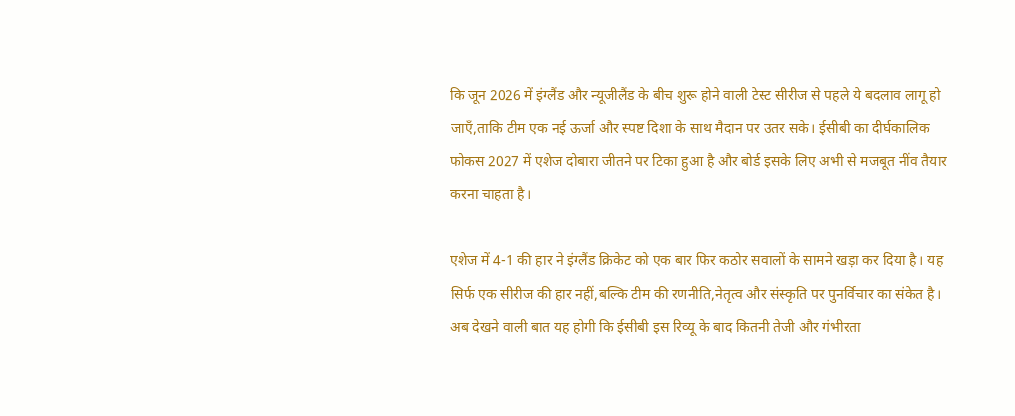कि जून 2026 में इंग्लैंड और न्यूजीलैंड के बीच शुरू होने वाली टेस्ट सीरीज से पहले ये बदलाव लागू हो जाएँ,ताकि टीम एक नई ऊर्जा और स्पष्ट दिशा के साथ मैदान पर उतर सके। ईसीबी का दीर्घकालिक फोकस 2027 में एशेज दोबारा जीतने पर टिका हुआ है और बोर्ड इसके लिए अभी से मजबूत नींव तैयार करना चाहता है।

एशेज में 4-1 की हार ने इंग्लैंड क्रिकेट को एक बार फिर कठोर सवालों के सामने खड़ा कर दिया है। यह सिर्फ एक सीरीज की हार नहीं,बल्कि टीम की रणनीति,नेतृत्व और संस्कृति पर पुनर्विचार का संकेत है। अब देखने वाली बात यह होगी कि ईसीबी इस रिव्यू के बाद कितनी तेजी और गंभीरता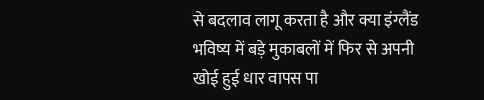से बदलाव लागू करता है और क्या इंग्लैंड भविष्य में बड़े मुकाबलों में फिर से अपनी खोई हुई धार वापस पा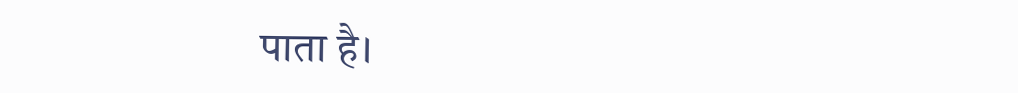पाता है।